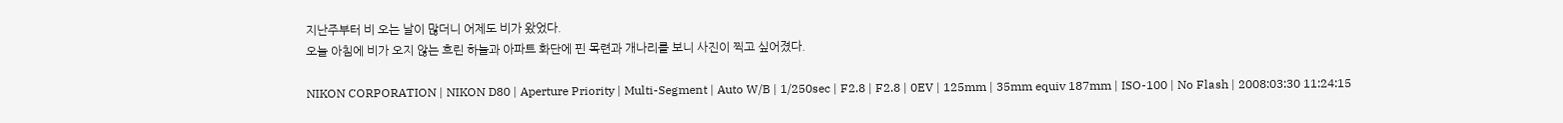지난주부터 비 오는 날이 많더니 어제도 비가 왔었다.
오늘 아침에 비가 오지 않는 흐린 하늘과 아파트 화단에 핀 목련과 개나리를 보니 사진이 찍고 싶어졌다.

NIKON CORPORATION | NIKON D80 | Aperture Priority | Multi-Segment | Auto W/B | 1/250sec | F2.8 | F2.8 | 0EV | 125mm | 35mm equiv 187mm | ISO-100 | No Flash | 2008:03:30 11:24:15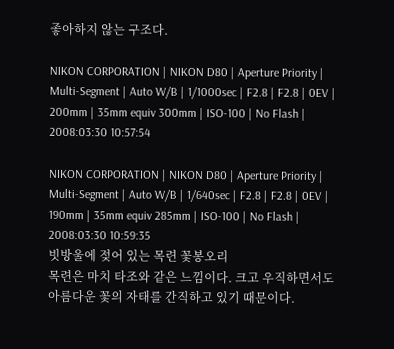좋아하지 않는 구조다.

NIKON CORPORATION | NIKON D80 | Aperture Priority | Multi-Segment | Auto W/B | 1/1000sec | F2.8 | F2.8 | 0EV | 200mm | 35mm equiv 300mm | ISO-100 | No Flash | 2008:03:30 10:57:54

NIKON CORPORATION | NIKON D80 | Aperture Priority | Multi-Segment | Auto W/B | 1/640sec | F2.8 | F2.8 | 0EV | 190mm | 35mm equiv 285mm | ISO-100 | No Flash | 2008:03:30 10:59:35
빗방울에 젖어 있는 목련 꽃봉오리
목련은 마치 타조와 같은 느낌이다. 크고 우직하면서도 아름다운 꽃의 자태를 간직하고 있기 때문이다.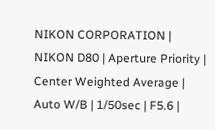NIKON CORPORATION | NIKON D80 | Aperture Priority | Center Weighted Average | Auto W/B | 1/50sec | F5.6 |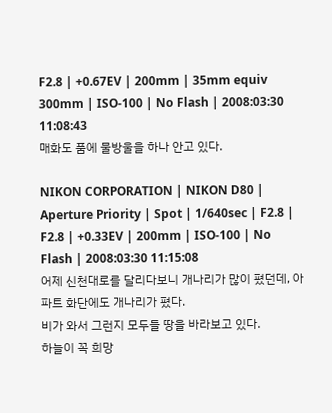F2.8 | +0.67EV | 200mm | 35mm equiv 300mm | ISO-100 | No Flash | 2008:03:30 11:08:43
매화도 품에 물방울을 하나 안고 있다.

NIKON CORPORATION | NIKON D80 | Aperture Priority | Spot | 1/640sec | F2.8 | F2.8 | +0.33EV | 200mm | ISO-100 | No Flash | 2008:03:30 11:15:08
어제 신천대로를 달리다보니 개나리가 많이 폈던데, 아파트 화단에도 개나리가 폈다.
비가 와서 그런지 모두들 땅을 바라보고 있다.
하늘이 꼭 희망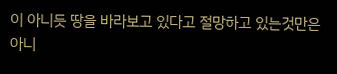이 아니듯 땅을 바라보고 있다고 절망하고 있는것만은 아니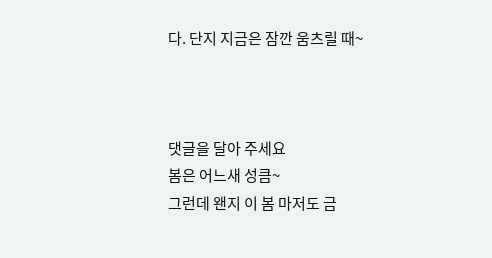다. 단지 지금은 잠깐 움츠릴 때~



댓글을 달아 주세요
봄은 어느새 성큼~
그런데 왠지 이 봄 마저도 금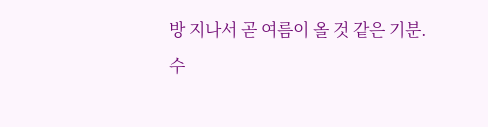방 지나서 곧 여름이 올 것 같은 기분.
수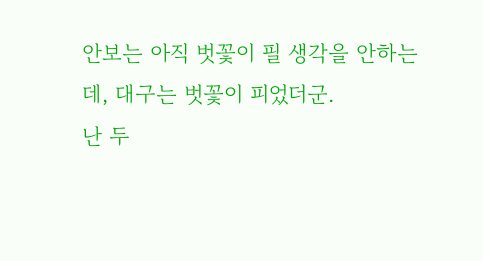안보는 아직 벗꽃이 필 생각을 안하는데, 대구는 벗꽃이 피었더군.
난 두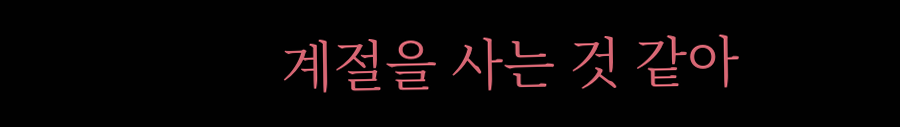계절을 사는 것 같아